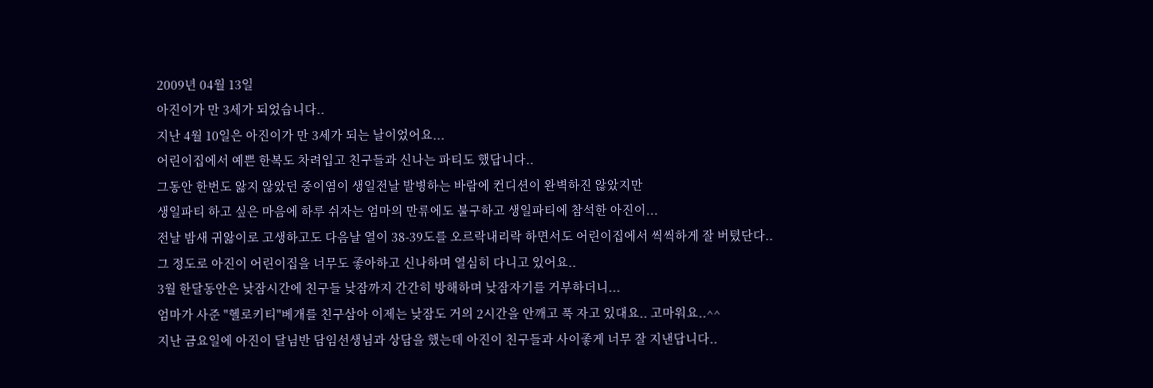2009년 04월 13일
아진이가 만 3세가 되었습니다..
지난 4월 10일은 아진이가 만 3세가 되는 날이었어요...
어린이집에서 예쁜 한복도 차려입고 친구들과 신나는 파티도 했답니다..
그동안 한번도 앓지 않았던 중이염이 생일전날 발병하는 바람에 컨디션이 완벽하진 않았지만
생일파티 하고 싶은 마음에 하루 쉬자는 엄마의 만류에도 불구하고 생일파티에 참석한 아진이...
전날 밤새 귀앓이로 고생하고도 다음날 열이 38-39도를 오르락내리락 하면서도 어린이집에서 씩씩하게 잘 버텼단다..
그 정도로 아진이 어린이집을 너무도 좋아하고 신나하며 열심히 다니고 있어요..
3월 한달동안은 낮잠시간에 친구들 낮잠까지 간간히 방해하며 낮잠자기를 거부하더니...
엄마가 사준 "헬로키티"베개를 친구삼아 이제는 낮잠도 거의 2시간을 안깨고 푹 자고 있대요.. 고마워요..^^
지난 금요일에 아진이 달님반 담임선생님과 상담을 했는데 아진이 친구들과 사이좋게 너무 잘 지낸답니다..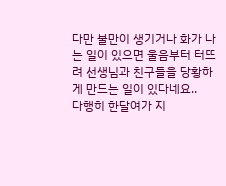다만 불만이 생기거나 화가 나는 일이 있으면 울음부터 터뜨려 선생님과 친구들을 당황하게 만드는 일이 있다네요..
다행히 한달여가 지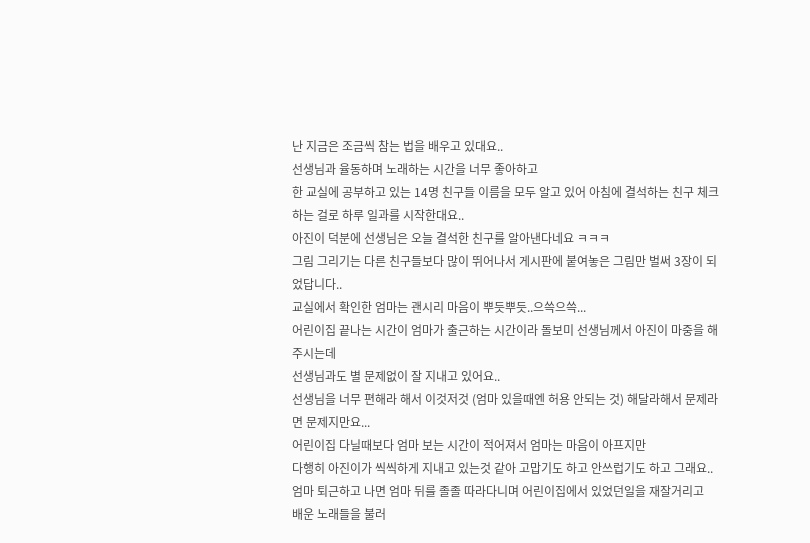난 지금은 조금씩 참는 법을 배우고 있대요..
선생님과 율동하며 노래하는 시간을 너무 좋아하고
한 교실에 공부하고 있는 14명 친구들 이름을 모두 알고 있어 아침에 결석하는 친구 체크하는 걸로 하루 일과를 시작한대요..
아진이 덕분에 선생님은 오늘 결석한 친구를 알아낸다네요 ㅋㅋㅋ
그림 그리기는 다른 친구들보다 많이 뛰어나서 게시판에 붙여놓은 그림만 벌써 3장이 되었답니다..
교실에서 확인한 엄마는 괜시리 마음이 뿌듯뿌듯..으쓱으쓱...
어린이집 끝나는 시간이 엄마가 출근하는 시간이라 돌보미 선생님께서 아진이 마중을 해주시는데
선생님과도 별 문제없이 잘 지내고 있어요..
선생님을 너무 편해라 해서 이것저것 (엄마 있을때엔 허용 안되는 것) 해달라해서 문제라면 문제지만요...
어린이집 다닐때보다 엄마 보는 시간이 적어져서 엄마는 마음이 아프지만
다행히 아진이가 씩씩하게 지내고 있는것 같아 고맙기도 하고 안쓰럽기도 하고 그래요..
엄마 퇴근하고 나면 엄마 뒤를 졸졸 따라다니며 어린이집에서 있었던일을 재잘거리고
배운 노래들을 불러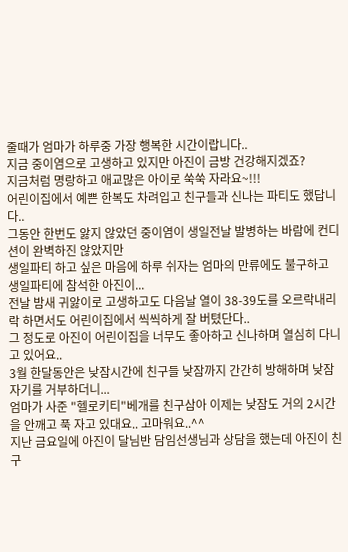줄때가 엄마가 하루중 가장 행복한 시간이랍니다..
지금 중이염으로 고생하고 있지만 아진이 금방 건강해지겠죠?
지금처럼 명랑하고 애교많은 아이로 쑥쑥 자라요~!!!
어린이집에서 예쁜 한복도 차려입고 친구들과 신나는 파티도 했답니다..
그동안 한번도 앓지 않았던 중이염이 생일전날 발병하는 바람에 컨디션이 완벽하진 않았지만
생일파티 하고 싶은 마음에 하루 쉬자는 엄마의 만류에도 불구하고 생일파티에 참석한 아진이...
전날 밤새 귀앓이로 고생하고도 다음날 열이 38-39도를 오르락내리락 하면서도 어린이집에서 씩씩하게 잘 버텼단다..
그 정도로 아진이 어린이집을 너무도 좋아하고 신나하며 열심히 다니고 있어요..
3월 한달동안은 낮잠시간에 친구들 낮잠까지 간간히 방해하며 낮잠자기를 거부하더니...
엄마가 사준 "헬로키티"베개를 친구삼아 이제는 낮잠도 거의 2시간을 안깨고 푹 자고 있대요.. 고마워요..^^
지난 금요일에 아진이 달님반 담임선생님과 상담을 했는데 아진이 친구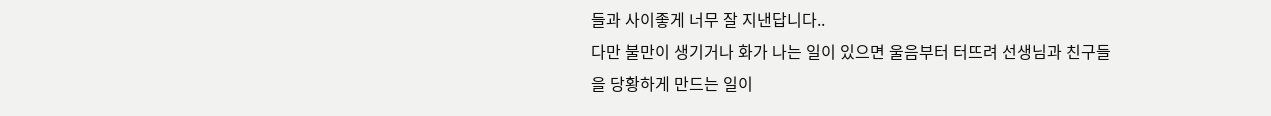들과 사이좋게 너무 잘 지낸답니다..
다만 불만이 생기거나 화가 나는 일이 있으면 울음부터 터뜨려 선생님과 친구들을 당황하게 만드는 일이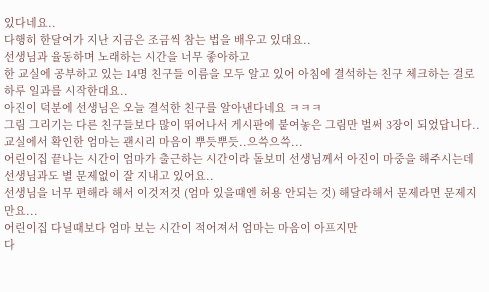있다네요..
다행히 한달여가 지난 지금은 조금씩 참는 법을 배우고 있대요..
선생님과 율동하며 노래하는 시간을 너무 좋아하고
한 교실에 공부하고 있는 14명 친구들 이름을 모두 알고 있어 아침에 결석하는 친구 체크하는 걸로 하루 일과를 시작한대요..
아진이 덕분에 선생님은 오늘 결석한 친구를 알아낸다네요 ㅋㅋㅋ
그림 그리기는 다른 친구들보다 많이 뛰어나서 게시판에 붙여놓은 그림만 벌써 3장이 되었답니다..
교실에서 확인한 엄마는 괜시리 마음이 뿌듯뿌듯..으쓱으쓱...
어린이집 끝나는 시간이 엄마가 출근하는 시간이라 돌보미 선생님께서 아진이 마중을 해주시는데
선생님과도 별 문제없이 잘 지내고 있어요..
선생님을 너무 편해라 해서 이것저것 (엄마 있을때엔 허용 안되는 것) 해달라해서 문제라면 문제지만요...
어린이집 다닐때보다 엄마 보는 시간이 적어져서 엄마는 마음이 아프지만
다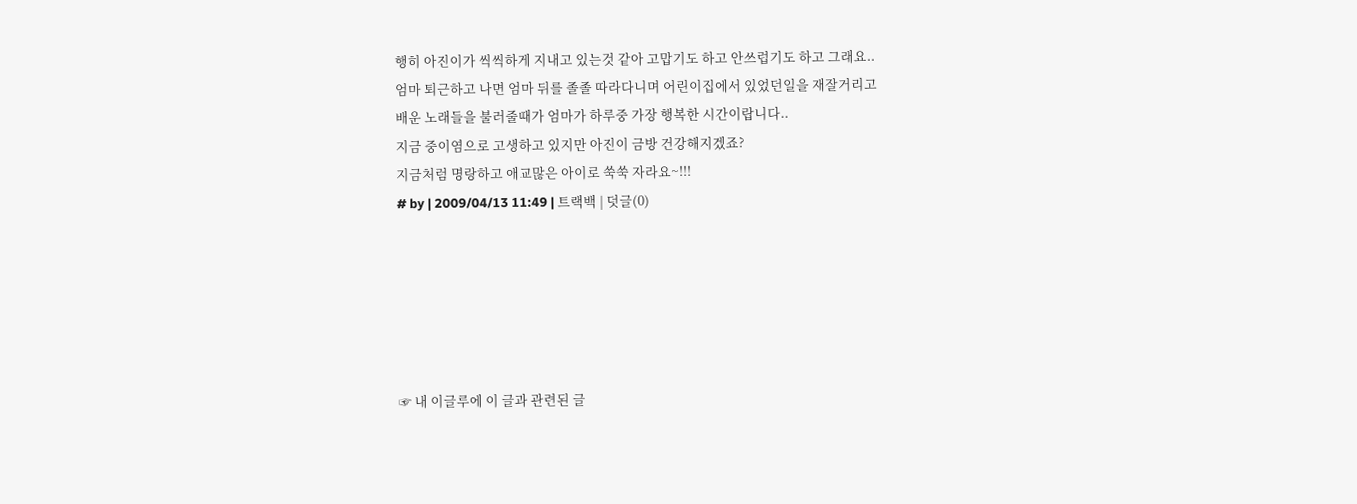행히 아진이가 씩씩하게 지내고 있는것 같아 고맙기도 하고 안쓰럽기도 하고 그래요..
엄마 퇴근하고 나면 엄마 뒤를 졸졸 따라다니며 어린이집에서 있었던일을 재잘거리고
배운 노래들을 불러줄때가 엄마가 하루중 가장 행복한 시간이랍니다..
지금 중이염으로 고생하고 있지만 아진이 금방 건강해지겠죠?
지금처럼 명랑하고 애교많은 아이로 쑥쑥 자라요~!!!
# by | 2009/04/13 11:49 | 트랙백 | 덧글(0)






☞ 내 이글루에 이 글과 관련된 글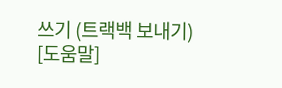쓰기 (트랙백 보내기) [도움말]